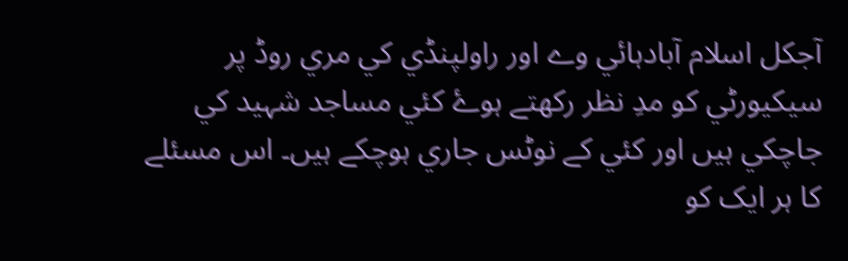آجکل اسلام آبادہائي وے اور راولپنڈي کي مري روڈ پر سيکيورٹي کو مدِ نظر رکھتے ہوۓ کئي مساجد شہيد کي جاچکي ہيں اور کئي کے نوٹس جاري ہوچکے ہيں۔ اس مسئلے کا ہر ايک کو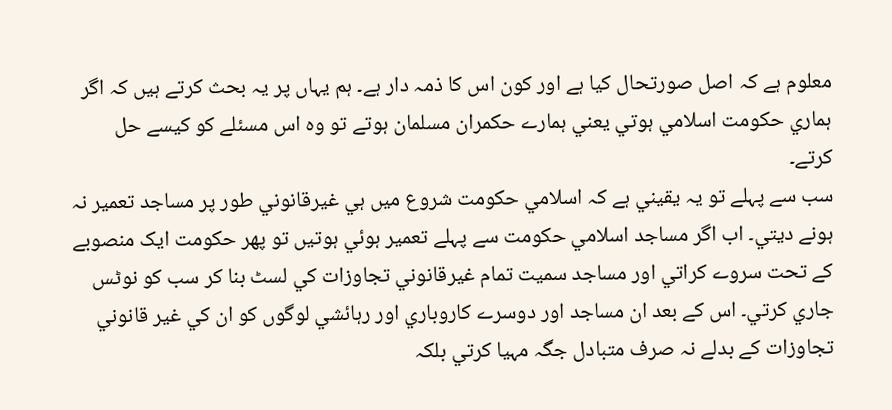معلوم ہے کہ اصل صورتحال کيا ہے اور کون اس کا ذمہ دار ہے۔ ہم يہاں پر يہ بحث کرتے ہيں کہ اگر ہماري حکومت اسلامي ہوتي يعني ہمارے حکمران مسلمان ہوتے تو وہ اس مسئلے کو کيسے حل کرتے۔
سب سے پہلے تو يہ يقيني ہے کہ اسلامي حکومت شروع ميں ہي غيرقانوني طور پر مساجد تعمير نہ ہونے ديتي۔ اب اگر مساجد اسلامي حکومت سے پہلے تعمير ہوئي ہوتيں تو پھر حکومت ايک منصوبے کے تحت سروے کراتي اور مساجد سميت تمام غيرقانوني تجاوزات کي لسٹ بنا کر سب کو نوٹس جاري کرتي۔ اس کے بعد ان مساجد اور دوسرے کاروباري اور رہائشي لوگوں کو ان کي غير قانوني تجاوزات کے بدلے نہ صرف متبادل جگہ مہيا کرتي بلکہ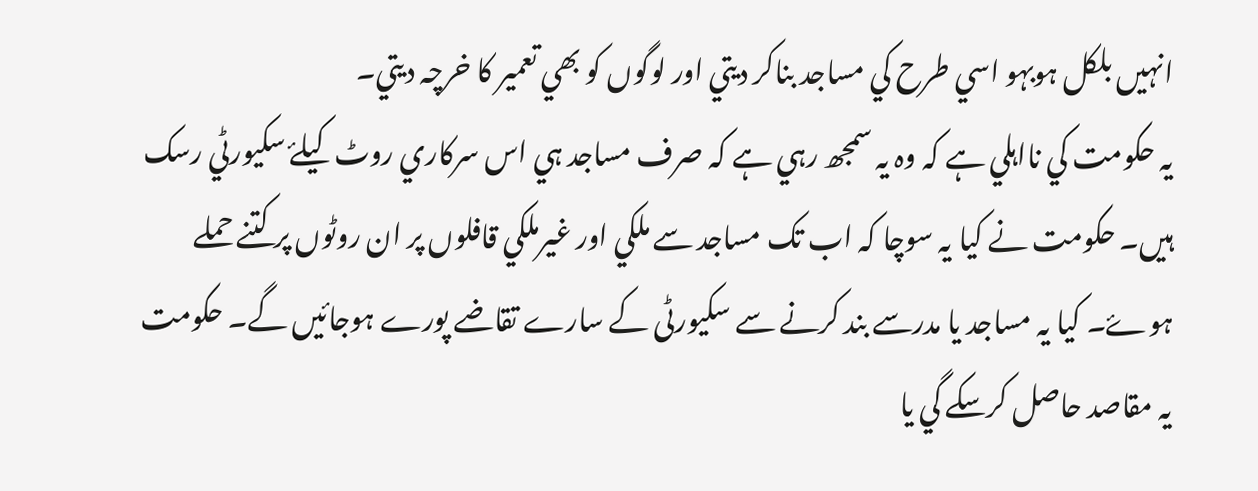انہيں بلکل ہوبہو اسي طرح کي مساجد بناکر ديتي اور لوگوں کو بھي تعمير کا خرچہ ديتي۔
يہ حکومت کي نااہلي ہے کہ وہ يہ سمجھ رہي ہے کہ صرف مساجد ہي اس سرکاري روٹ کيلۓ سکيورٹي رسک ہيں۔ حکومت نے کيا يہ سوچا کہ اب تک مساجد سے ملکي اور غيرملکي قافلوں پر ان روٹوں پر کتنے حملے ہوۓ۔ کيا يہ مساجد يا مدرسے بند کرنے سے سکيورٹی کے سارے تقاضے پورے ہوجائيں گے۔ حکومت يہ مقاصد حاصل کرسکے گي يا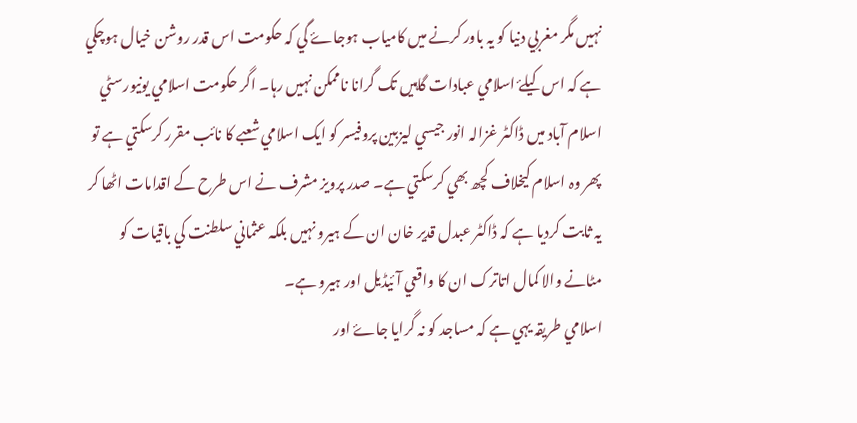نہيں مگر مغربي دنيا کو يہ باور کرنے میں کامياب ہوجاۓ گي کہ حکومت اس قدر روشن خيال ہوچکي ہے کہ اس کيلۓ اسلامي عبادات گاہيں تک گرانا ناممکن نہيں رہا۔ اگر حکومت اسلامي يونيورسٹي اسلام آباد ميں ڈاکٹر غزالہ انور جيسي ليزبين پروفيسر کو ايک اسلامي شعبے کا نائب مقرر کرسکتي ہے تو پھر وہ اسلام کيخلاف کچھ بھي کرسکتي ہے۔ صدر پرويز مشرف نے اس طرح کے اقدامات اٹھا کر يہ ثابت کرديا ہے کہ ڈاکٹر عبدل قدير خان ان کے ہيرو نہيں بلکہ عثماني سلطنت کي باقيات کو مٹانے والا کمال اتاترک ان کا واقعي آئيڈيل اور ہيرو ہے۔
اسلامي طريقہ يہي ہے کہ مساجد کو نہ گرايا جاۓ اور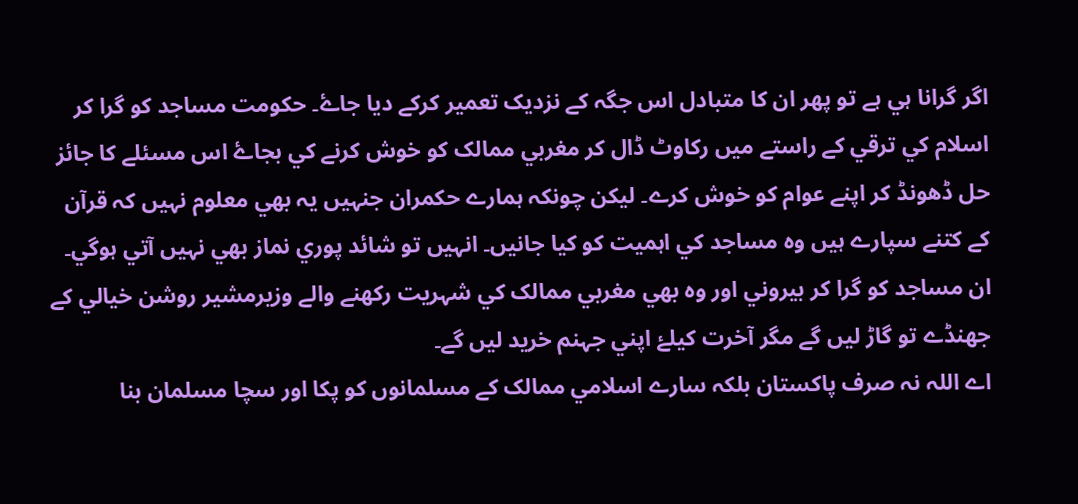اگر گرانا ہي ہے تو پھر ان کا متبادل اس جگہ کے نزديک تعمير کرکے ديا جاۓ۔ حکومت مساجد کو گرا کر اسلام کي ترقي کے راستے ميں رکاوٹ ڈال کر مغربي ممالک کو خوش کرنے کي بجاۓ اس مسئلے کا جائز حل ڈھونڈ کر اپنے عوام کو خوش کرے۔ ليکن چونکہ ہمارے حکمران جنہيں يہ بھي معلوم نہيں کہ قرآن کے کتنے سپارے ہيں وہ مساجد کي اہميت کو کيا جانيں۔ انہيں تو شائد پوري نماز بھي نہيں آتي ہوگي۔ ان مساجد کو گرا کر بيروني اور وہ بھي مغربي ممالک کي شہريت رکھنے والے وزيرمشير روشن خيالي کے جھنڈے تو گاڑ ليں گے مگر آخرت کيلۓ اپني جہنم خريد ليں گے۔
اے اللہ نہ صرف پاکستان بلکہ سارے اسلامي ممالک کے مسلمانوں کو پکا اور سچا مسلمان بنا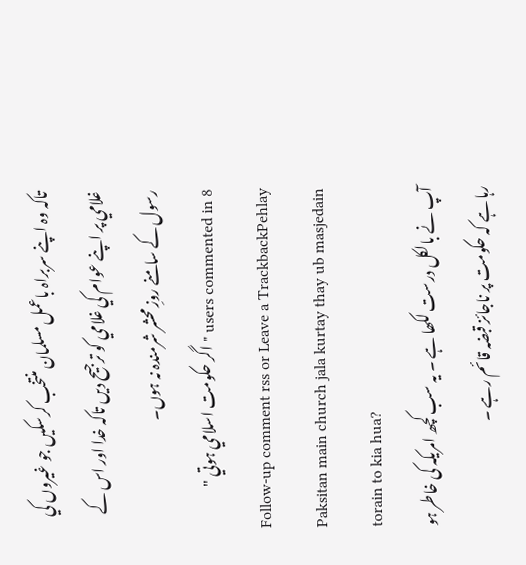تاکہ وہ اپنے سربراہ باعمل مسلمان منتخب کرسکيں جو غيروں کي غلامي پر اپنے عوام کي غلامي کو ترجيح ديں تاکہ خدا اور اس کے رسول کے سامنے روزِ محشر شرمندہ نہ ہوں۔
8 users commented in " اگر حکومت اسلامي ہوتي "
Follow-up comment rss or Leave a TrackbackPehlay Paksitan main church jala kurtay thay ub masjedain torain to kia hua?
آپ نے بالکل درست لکھا ہے ۔ يہ سب کچھ امريکہ کی خاطر ہو رہا ہے کہ حکومت پر ناجائز قبضہ قائم رہے ۔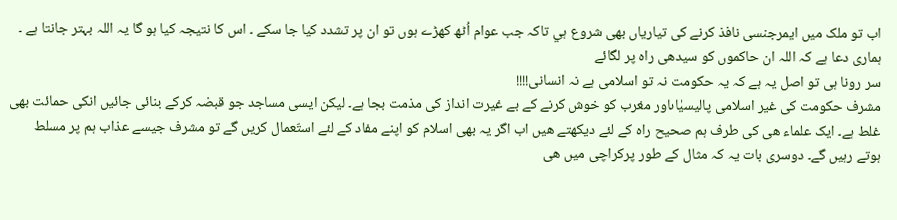اب تو ملک ميں ايمرجنسی نافذ کرنے کی تيارياں بھی شروع ہي تاکہ جب عوام اُٹھ کھڑے ہوں تو ان پر تشدد کيا جا سکے ۔ اس کا نتيجہ کيا ہو گا يہ اللہ بہتر جانتا ہے ۔ ہماری دعا ہے کہ اللہ ان حاکموں کو سيدھی راہ پر لگائے
سر رونا ہی تو اصل یہ ہے کہ یہ حکومت نہ تو اسلامی ہے نہ انسانی!!!!
مشرف حکومت کی غیر اسلامی پالیسیٰاںاور مغرب کو خوش کرنے کے بے غیرت انداز کی مذمت بجا ہے۔ لیکن ایسی مساجد جو قبضہ کرکے بنائی جائیں انکی حمائت بھی غلط ہے۔ ایک علماء ھی کی طرف ہم صحیح راہ کے لئے دیکھتے ھیں اب اگر یہ بھی اسلام کو اپنے مفاد کے لئے استّعمال کریں گے تو مشرف جیسے عذاب ہم پر مسلط ہوتے رہیں گے۔ دوسری بات یہ کہ مثال کے طور پرکراچی میں ھی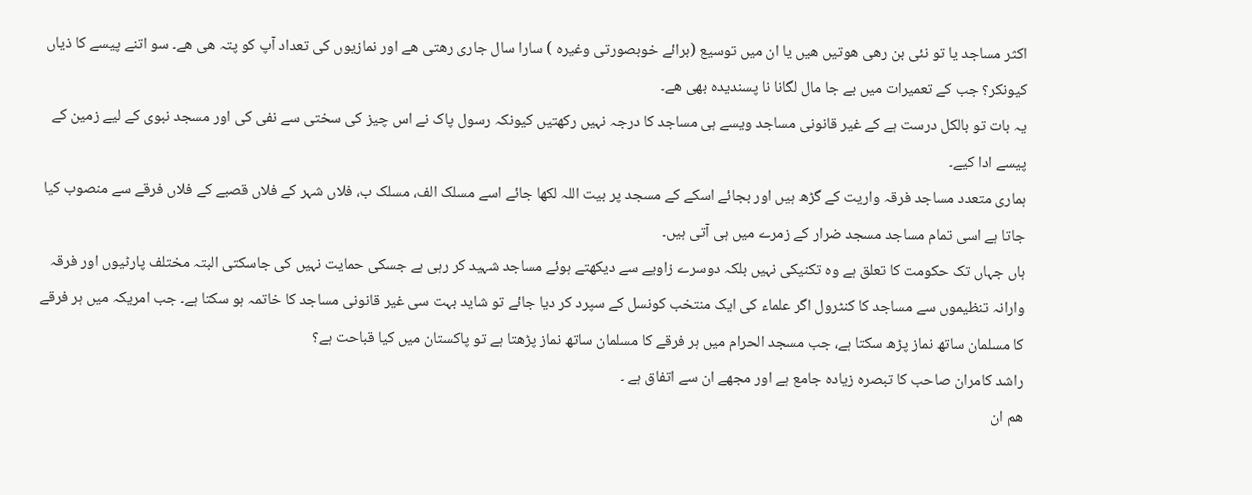اکثر مساجد یا تو نئی بن رھی ھوتیں ھیں یا ان میں توسیع (برائے خوبصورتی وغیرہ ) سارا سال جاری رھتی ھے اور نمازیوں کی تعداد آپ کو پتہ ھی ھے۔ سو اتنے پیسے کا ذیاں کیونکر؟ جب کے تعمیرات میں بے جا مال لگانا نا پسندیدہ بھی ھے۔
یہ بات تو بالکل درست ہے کے غیر قانونی مساجد ویسے ہی مساجد کا درجہ نہیں رکھتیں کیونکہ رسول پاک نے اس چیز کی سختی سے نفی کی اور مسجد نبوی کے لیے زمین کے پیسے ادا کیے۔
ہماری متعدد مساجد فرقہ واریت کے گڑھ ہیں اور بجائے اسکے کے مسجد پر بیت اللہ لکھا جائے اسے مسلک الف، مسلک ب، فلاں شہر کے فلاں قصبے کے فلاں فرقے سے منصوب کیا جاتا ہے اسی تمام مساجد مسجد ضرار کے زمرے میں ہی آتی ہیں۔
ہاں جہاں تک حکومت کا تعلق ہے وہ تکنیکی نہیں بلکہ دوسرے زاویے سے دیکھتے ہوئے مساجد شہید کر رہی ہے جسکی حمایت نہیں کی جاسکتی البتہ مختلف پارٹیوں اور فرقہ وارانہ تنظیموں سے مساجد کا کنٹرول اگر علماء کی ایک منتخب کونسل کے سپرد کر دیا جائے تو شاید بہت سی غیر قانونی مساجد کا خاتمہ ہو سکتا ہے۔ جب امریکہ میں ہر فرقے کا مسلمان ساتھ نماز پڑھ سکتا ہے، جب مسجد الحرام میں ہر فرقے کا مسلمان ساتھ نماز پڑھتا ہے تو پاکستان میں کیا قباحت ہے؟
راشد کامران صاحب کا تبصرہ زیادہ جامع ہے اور مجھے ان سے اتفاق ہے ۔
ھم ان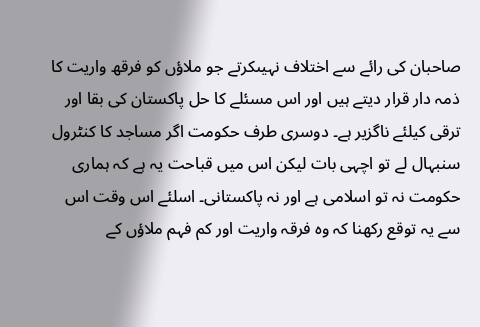صاحبان کی رائے سے اختلاف نہیںکرتے جو ملاؤں کو فرقھ واریت کا ذمہ دار قرار دیتے ہیں اور اس مسئلے کا حل پاکستان کی بقا اور ترقی کیلئے ناگزیر ہے۔ دوسری طرف حکومت اگر مساجد کا کنٹرول سنبہال لے تو اچہی بات لیکن اس میں قباحت یہ ہے کہ ہماری حکومت نہ تو اسلامی ہے اور نہ پاکستانی۔ اسلئے اس وقت اس سے یہ توقع رکھنا کہ وہ فرقہ واریت اور کم فہم ملاؤں کے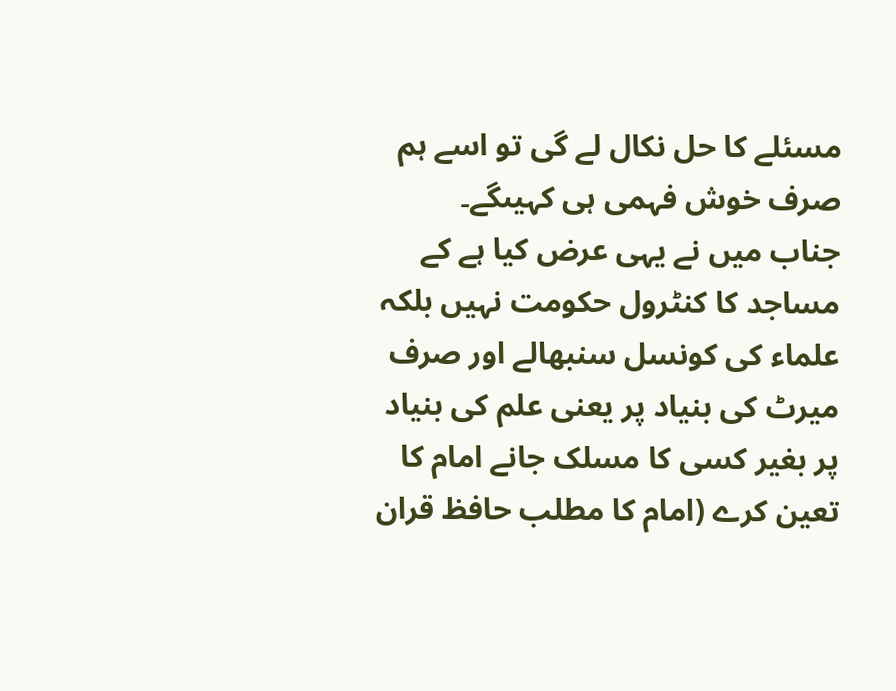مسئلے کا حل نکال لے گی تو اسے ہم صرف خوش فہمی ہی کہیںگے۔
جناب میں نے یہی عرض کیا ہے کے مساجد کا کنٹرول حکومت نہیں بلکہ علماء کی کونسل سنبھالے اور صرف میرٹ کی بنیاد پر یعنی علم کی بنیاد پر بغیر کسی کا مسلک جانے امام کا تعین کرے (امام کا مطلب حافظ قران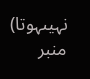نہیںہوتا) منبر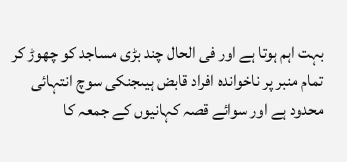بہت اہم ہوتا ہے اور فی الحال چند بڑی مساجد کو چھوڑ کر تمام منبر پر ناخواندہ افراد قابض ہیںجنکی سوچ انتہائی محدود ہے اور سوائے قصہ کہانیوں کے جمعہ کا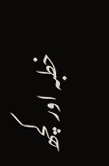خطبہ اور کچھ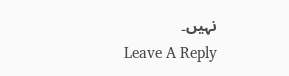نہیں۔
Leave A Reply